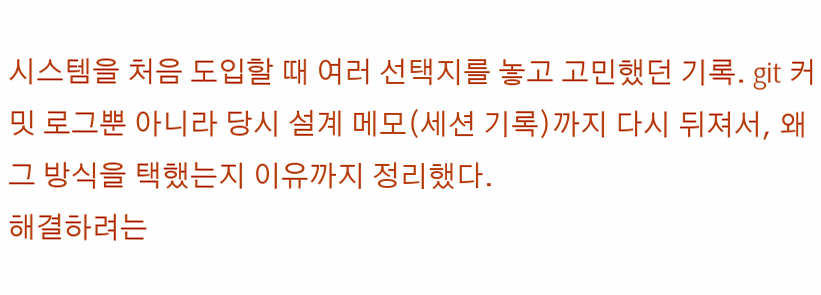시스템을 처음 도입할 때 여러 선택지를 놓고 고민했던 기록. git 커밋 로그뿐 아니라 당시 설계 메모(세션 기록)까지 다시 뒤져서, 왜 그 방식을 택했는지 이유까지 정리했다.
해결하려는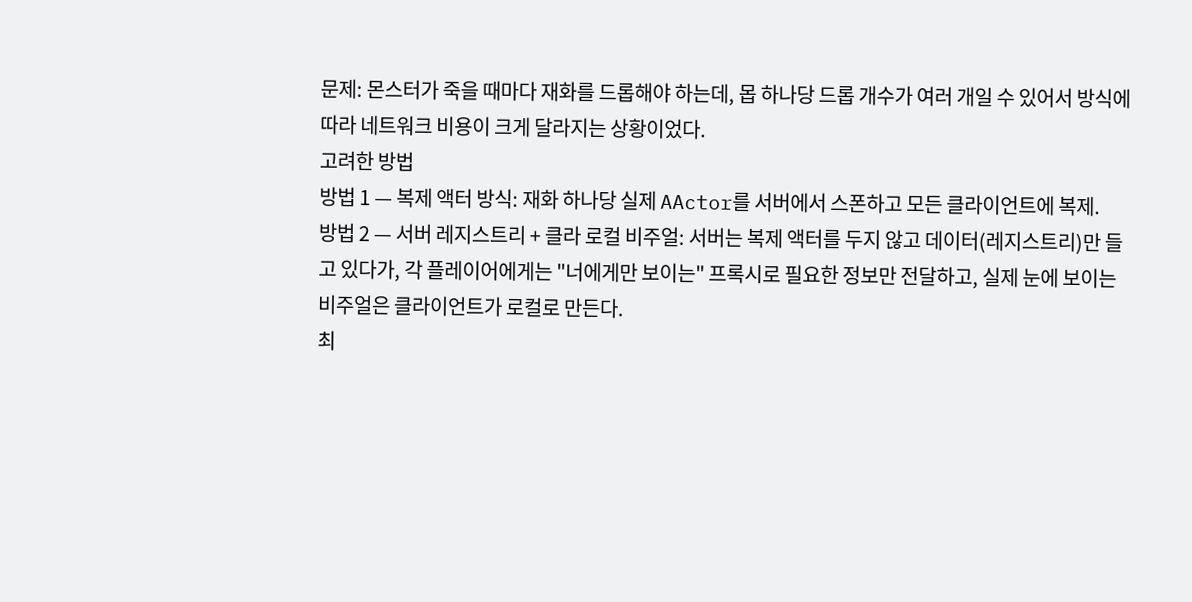문제: 몬스터가 죽을 때마다 재화를 드롭해야 하는데, 몹 하나당 드롭 개수가 여러 개일 수 있어서 방식에 따라 네트워크 비용이 크게 달라지는 상황이었다.
고려한 방법
방법 1 — 복제 액터 방식: 재화 하나당 실제 AActor를 서버에서 스폰하고 모든 클라이언트에 복제.
방법 2 — 서버 레지스트리 + 클라 로컬 비주얼: 서버는 복제 액터를 두지 않고 데이터(레지스트리)만 들고 있다가, 각 플레이어에게는 "너에게만 보이는" 프록시로 필요한 정보만 전달하고, 실제 눈에 보이는 비주얼은 클라이언트가 로컬로 만든다.
최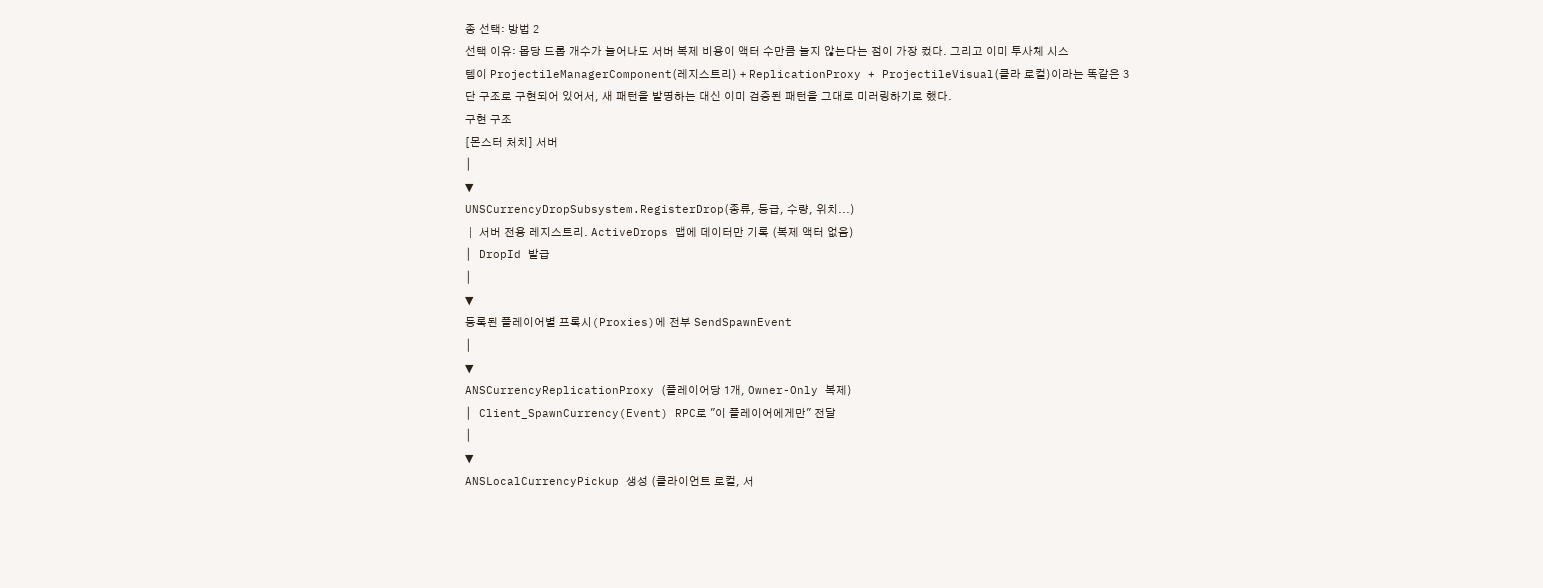종 선택: 방법 2
선택 이유: 몹당 드롭 개수가 늘어나도 서버 복제 비용이 액터 수만큼 늘지 않는다는 점이 가장 컸다. 그리고 이미 투사체 시스템이 ProjectileManagerComponent(레지스트리) + ReplicationProxy + ProjectileVisual(클라 로컬)이라는 똑같은 3단 구조로 구현되어 있어서, 새 패턴을 발명하는 대신 이미 검증된 패턴을 그대로 미러링하기로 했다.
구현 구조
[몬스터 처치] 서버
│
▼
UNSCurrencyDropSubsystem.RegisterDrop(종류, 등급, 수량, 위치...)
│ 서버 전용 레지스트리. ActiveDrops 맵에 데이터만 기록 (복제 액터 없음)
│ DropId 발급
│
▼
등록된 플레이어별 프록시(Proxies)에 전부 SendSpawnEvent
│
▼
ANSCurrencyReplicationProxy (플레이어당 1개, Owner-Only 복제)
│ Client_SpawnCurrency(Event) RPC로 "이 플레이어에게만" 전달
│
▼
ANSLocalCurrencyPickup 생성 (클라이언트 로컬, 서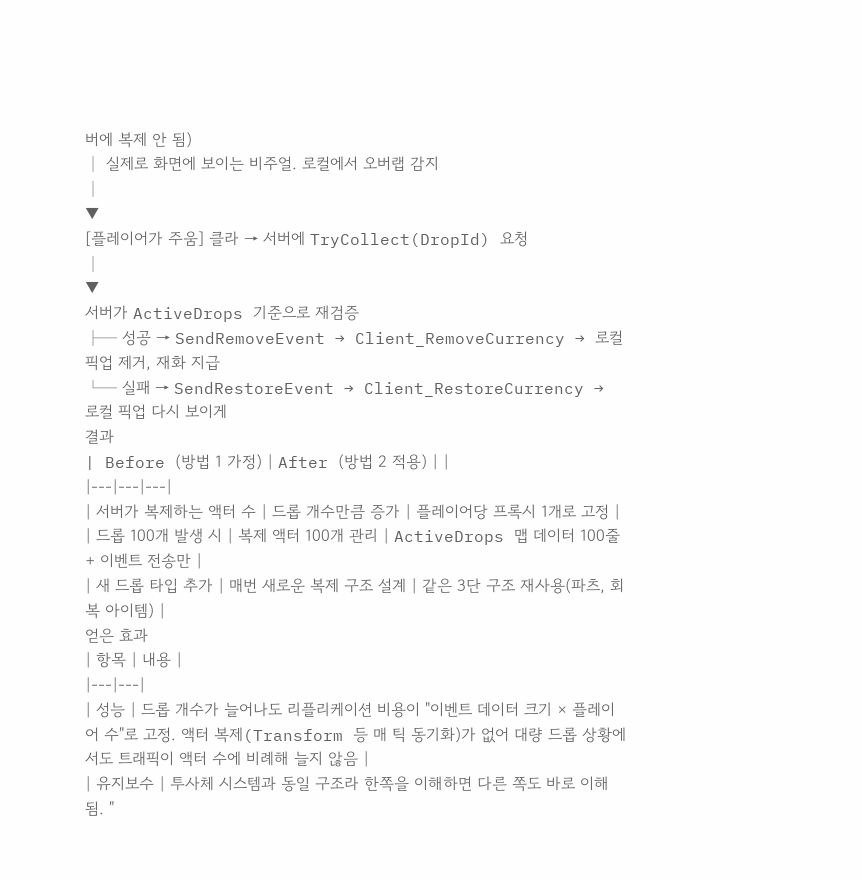버에 복제 안 됨)
│ 실제로 화면에 보이는 비주얼. 로컬에서 오버랩 감지
│
▼
[플레이어가 주움] 클라 → 서버에 TryCollect(DropId) 요청
│
▼
서버가 ActiveDrops 기준으로 재검증
├─ 성공 → SendRemoveEvent → Client_RemoveCurrency → 로컬 픽업 제거, 재화 지급
└─ 실패 → SendRestoreEvent → Client_RestoreCurrency → 로컬 픽업 다시 보이게
결과
| Before (방법 1 가정) | After (방법 2 적용) | |
|---|---|---|
| 서버가 복제하는 액터 수 | 드롭 개수만큼 증가 | 플레이어당 프록시 1개로 고정 |
| 드롭 100개 발생 시 | 복제 액터 100개 관리 | ActiveDrops 맵 데이터 100줄 + 이벤트 전송만 |
| 새 드롭 타입 추가 | 매번 새로운 복제 구조 설계 | 같은 3단 구조 재사용(파츠, 회복 아이템) |
얻은 효과
| 항목 | 내용 |
|---|---|
| 성능 | 드롭 개수가 늘어나도 리플리케이션 비용이 "이벤트 데이터 크기 × 플레이어 수"로 고정. 액터 복제(Transform 등 매 틱 동기화)가 없어 대량 드롭 상황에서도 트래픽이 액터 수에 비례해 늘지 않음 |
| 유지보수 | 투사체 시스템과 동일 구조라 한쪽을 이해하면 다른 쪽도 바로 이해됨. "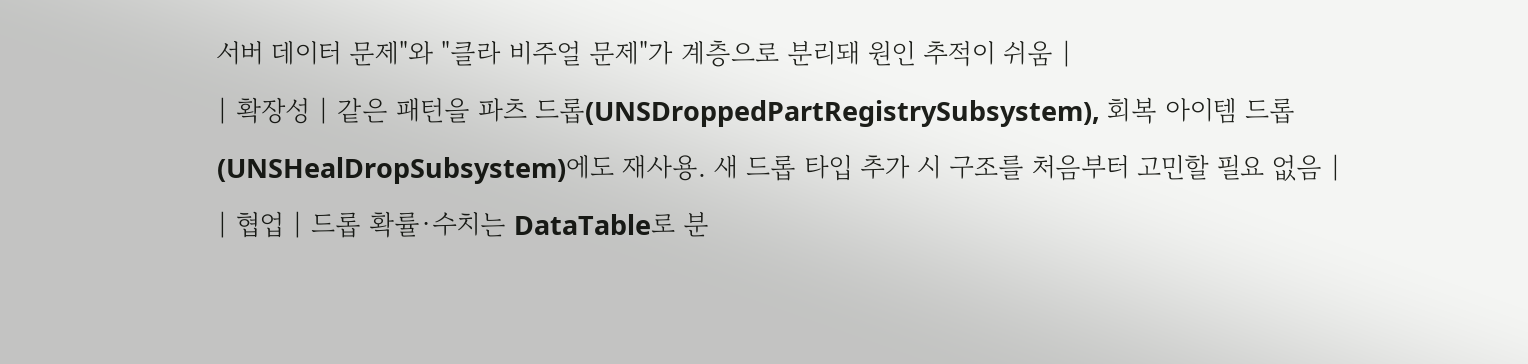서버 데이터 문제"와 "클라 비주얼 문제"가 계층으로 분리돼 원인 추적이 쉬움 |
| 확장성 | 같은 패턴을 파츠 드롭(UNSDroppedPartRegistrySubsystem), 회복 아이템 드롭(UNSHealDropSubsystem)에도 재사용. 새 드롭 타입 추가 시 구조를 처음부터 고민할 필요 없음 |
| 협업 | 드롭 확률·수치는 DataTable로 분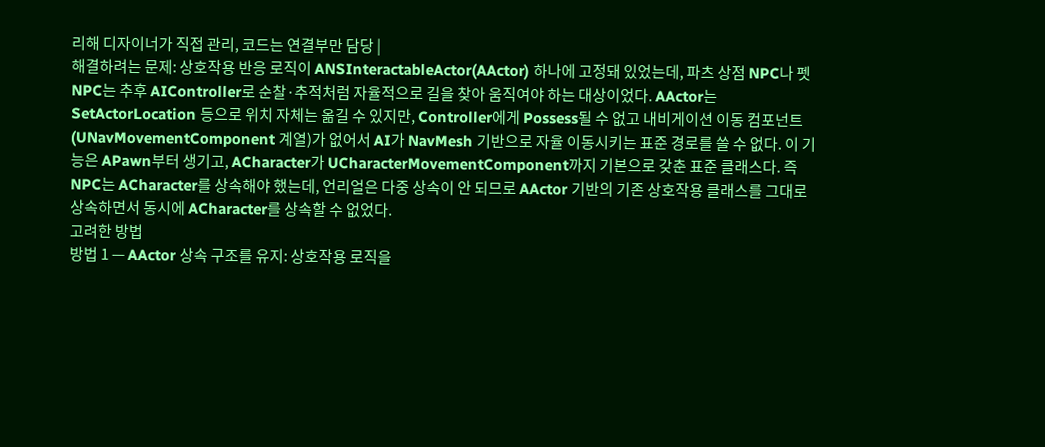리해 디자이너가 직접 관리, 코드는 연결부만 담당 |
해결하려는 문제: 상호작용 반응 로직이 ANSInteractableActor(AActor) 하나에 고정돼 있었는데, 파츠 상점 NPC나 펫 NPC는 추후 AIController로 순찰·추적처럼 자율적으로 길을 찾아 움직여야 하는 대상이었다. AActor는 SetActorLocation 등으로 위치 자체는 옮길 수 있지만, Controller에게 Possess될 수 없고 내비게이션 이동 컴포넌트(UNavMovementComponent 계열)가 없어서 AI가 NavMesh 기반으로 자율 이동시키는 표준 경로를 쓸 수 없다. 이 기능은 APawn부터 생기고, ACharacter가 UCharacterMovementComponent까지 기본으로 갖춘 표준 클래스다. 즉 NPC는 ACharacter를 상속해야 했는데, 언리얼은 다중 상속이 안 되므로 AActor 기반의 기존 상호작용 클래스를 그대로 상속하면서 동시에 ACharacter를 상속할 수 없었다.
고려한 방법
방법 1 — AActor 상속 구조를 유지: 상호작용 로직을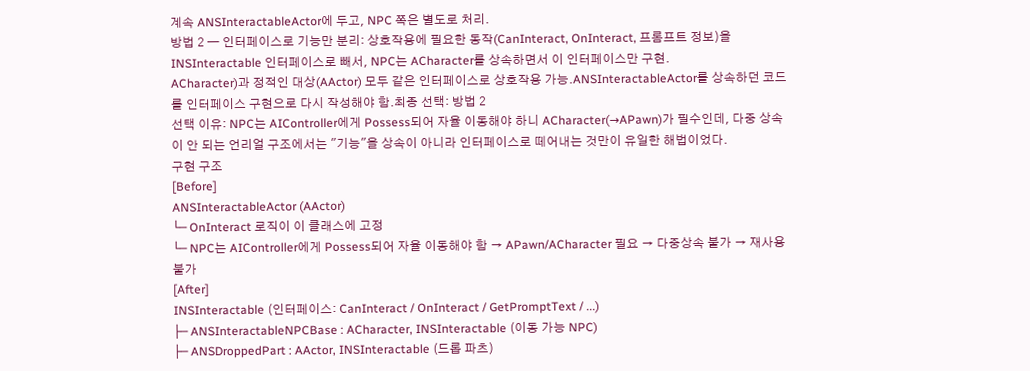계속 ANSInteractableActor에 두고, NPC 쪽은 별도로 처리.
방법 2 — 인터페이스로 기능만 분리: 상호작용에 필요한 동작(CanInteract, OnInteract, 프롬프트 정보)을 INSInteractable 인터페이스로 빼서, NPC는 ACharacter를 상속하면서 이 인터페이스만 구현.
ACharacter)과 정적인 대상(AActor) 모두 같은 인터페이스로 상호작용 가능.ANSInteractableActor를 상속하던 코드를 인터페이스 구현으로 다시 작성해야 함.최종 선택: 방법 2
선택 이유: NPC는 AIController에게 Possess되어 자율 이동해야 하니 ACharacter(→APawn)가 필수인데, 다중 상속이 안 되는 언리얼 구조에서는 "기능"을 상속이 아니라 인터페이스로 떼어내는 것만이 유일한 해법이었다.
구현 구조
[Before]
ANSInteractableActor (AActor)
└─ OnInteract 로직이 이 클래스에 고정
└─ NPC는 AIController에게 Possess되어 자율 이동해야 함 → APawn/ACharacter 필요 → 다중상속 불가 → 재사용 불가
[After]
INSInteractable (인터페이스: CanInteract / OnInteract / GetPromptText / ...)
├─ ANSInteractableNPCBase : ACharacter, INSInteractable (이동 가능 NPC)
├─ ANSDroppedPart : AActor, INSInteractable (드롭 파츠)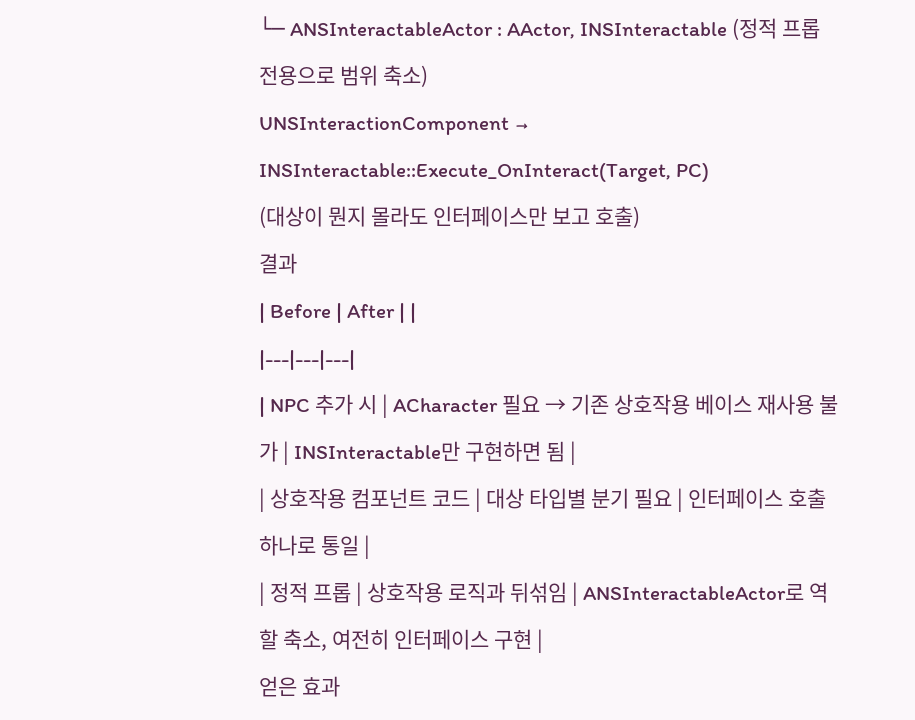└─ ANSInteractableActor : AActor, INSInteractable (정적 프롭 전용으로 범위 축소)
UNSInteractionComponent → INSInteractable::Execute_OnInteract(Target, PC)
(대상이 뭔지 몰라도 인터페이스만 보고 호출)
결과
| Before | After | |
|---|---|---|
| NPC 추가 시 | ACharacter 필요 → 기존 상호작용 베이스 재사용 불가 | INSInteractable만 구현하면 됨 |
| 상호작용 컴포넌트 코드 | 대상 타입별 분기 필요 | 인터페이스 호출 하나로 통일 |
| 정적 프롭 | 상호작용 로직과 뒤섞임 | ANSInteractableActor로 역할 축소, 여전히 인터페이스 구현 |
얻은 효과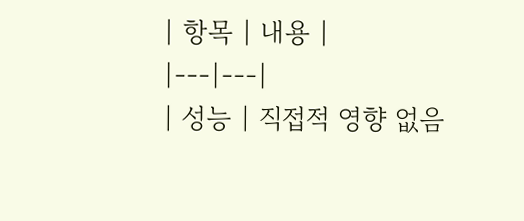| 항목 | 내용 |
|---|---|
| 성능 | 직접적 영향 없음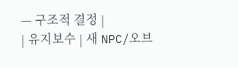— 구조적 결정 |
| 유지보수 | 새 NPC/오브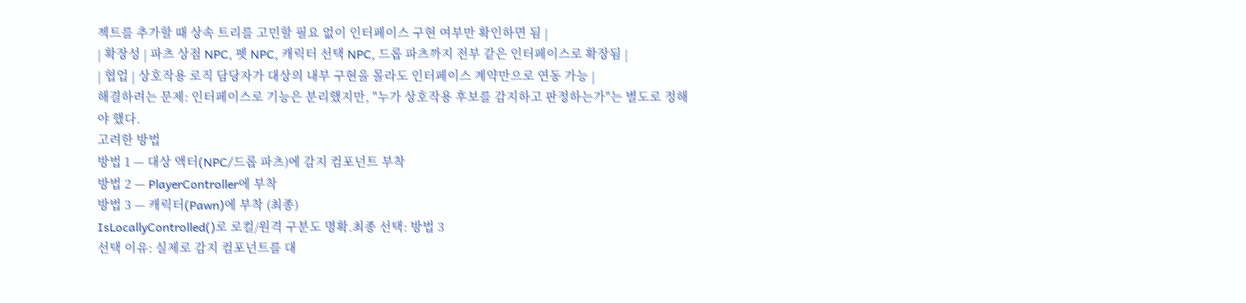젝트를 추가할 때 상속 트리를 고민할 필요 없이 인터페이스 구현 여부만 확인하면 됨 |
| 확장성 | 파츠 상점 NPC, 펫 NPC, 캐릭터 선택 NPC, 드롭 파츠까지 전부 같은 인터페이스로 확장됨 |
| 협업 | 상호작용 로직 담당자가 대상의 내부 구현을 몰라도 인터페이스 계약만으로 연동 가능 |
해결하려는 문제: 인터페이스로 기능은 분리했지만, "누가 상호작용 후보를 감지하고 판정하는가"는 별도로 정해야 했다.
고려한 방법
방법 1 — 대상 액터(NPC/드롭 파츠)에 감지 컴포넌트 부착
방법 2 — PlayerController에 부착
방법 3 — 캐릭터(Pawn)에 부착 (최종)
IsLocallyControlled()로 로컬/원격 구분도 명확.최종 선택: 방법 3
선택 이유: 실제로 감지 컴포넌트를 대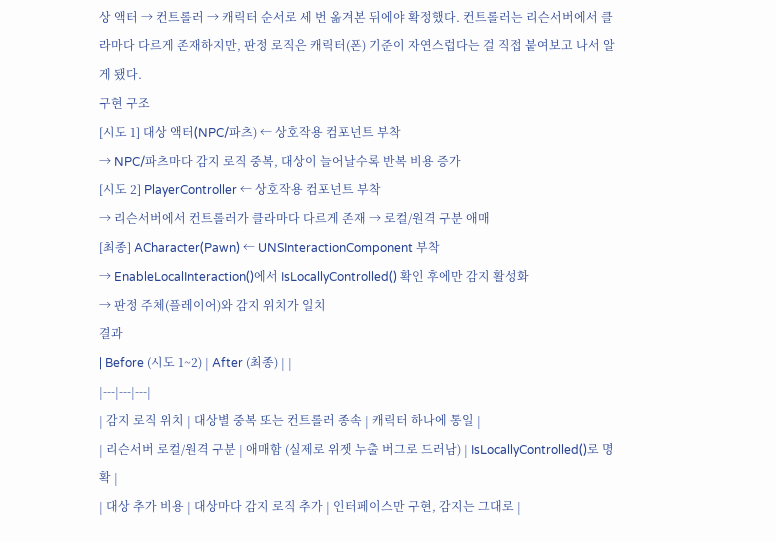상 액터 → 컨트롤러 → 캐릭터 순서로 세 번 옮겨본 뒤에야 확정했다. 컨트롤러는 리슨서버에서 클라마다 다르게 존재하지만, 판정 로직은 캐릭터(폰) 기준이 자연스럽다는 걸 직접 붙여보고 나서 알게 됐다.
구현 구조
[시도 1] 대상 액터(NPC/파츠) ← 상호작용 컴포넌트 부착
→ NPC/파츠마다 감지 로직 중복, 대상이 늘어날수록 반복 비용 증가
[시도 2] PlayerController ← 상호작용 컴포넌트 부착
→ 리슨서버에서 컨트롤러가 클라마다 다르게 존재 → 로컬/원격 구분 애매
[최종] ACharacter(Pawn) ← UNSInteractionComponent 부착
→ EnableLocalInteraction()에서 IsLocallyControlled() 확인 후에만 감지 활성화
→ 판정 주체(플레이어)와 감지 위치가 일치
결과
| Before (시도 1~2) | After (최종) | |
|---|---|---|
| 감지 로직 위치 | 대상별 중복 또는 컨트롤러 종속 | 캐릭터 하나에 통일 |
| 리슨서버 로컬/원격 구분 | 애매함 (실제로 위젯 누출 버그로 드러남) | IsLocallyControlled()로 명확 |
| 대상 추가 비용 | 대상마다 감지 로직 추가 | 인터페이스만 구현, 감지는 그대로 |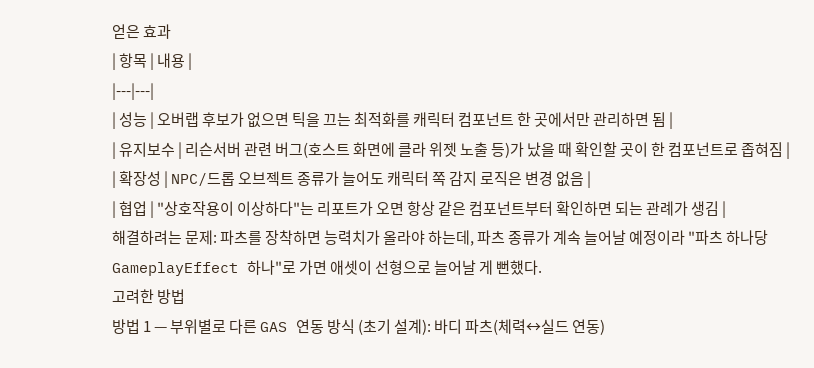얻은 효과
| 항목 | 내용 |
|---|---|
| 성능 | 오버랩 후보가 없으면 틱을 끄는 최적화를 캐릭터 컴포넌트 한 곳에서만 관리하면 됨 |
| 유지보수 | 리슨서버 관련 버그(호스트 화면에 클라 위젯 노출 등)가 났을 때 확인할 곳이 한 컴포넌트로 좁혀짐 |
| 확장성 | NPC/드롭 오브젝트 종류가 늘어도 캐릭터 쪽 감지 로직은 변경 없음 |
| 협업 | "상호작용이 이상하다"는 리포트가 오면 항상 같은 컴포넌트부터 확인하면 되는 관례가 생김 |
해결하려는 문제: 파츠를 장착하면 능력치가 올라야 하는데, 파츠 종류가 계속 늘어날 예정이라 "파츠 하나당 GameplayEffect 하나"로 가면 애셋이 선형으로 늘어날 게 뻔했다.
고려한 방법
방법 1 — 부위별로 다른 GAS 연동 방식 (초기 설계): 바디 파츠(체력↔실드 연동)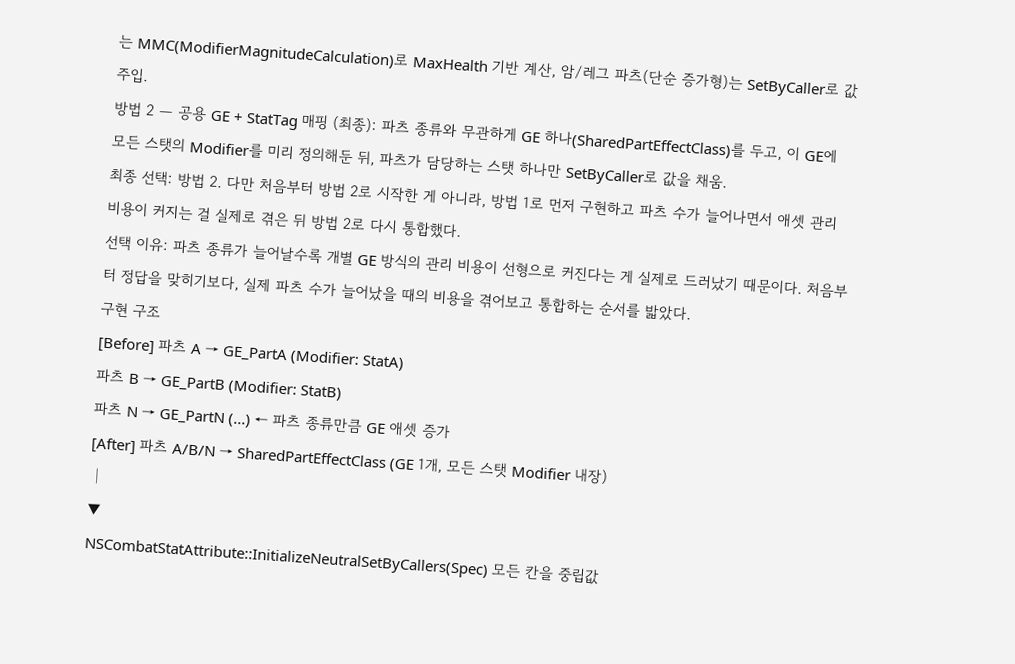는 MMC(ModifierMagnitudeCalculation)로 MaxHealth 기반 계산, 암/레그 파츠(단순 증가형)는 SetByCaller로 값 주입.
방법 2 — 공용 GE + StatTag 매핑 (최종): 파츠 종류와 무관하게 GE 하나(SharedPartEffectClass)를 두고, 이 GE에 모든 스탯의 Modifier를 미리 정의해둔 뒤, 파츠가 담당하는 스탯 하나만 SetByCaller로 값을 채움.
최종 선택: 방법 2. 다만 처음부터 방법 2로 시작한 게 아니라, 방법 1로 먼저 구현하고 파츠 수가 늘어나면서 애셋 관리 비용이 커지는 걸 실제로 겪은 뒤 방법 2로 다시 통합했다.
선택 이유: 파츠 종류가 늘어날수록 개별 GE 방식의 관리 비용이 선형으로 커진다는 게 실제로 드러났기 때문이다. 처음부터 정답을 맞히기보다, 실제 파츠 수가 늘어났을 때의 비용을 겪어보고 통합하는 순서를 밟았다.
구현 구조
[Before] 파츠 A → GE_PartA (Modifier: StatA)
파츠 B → GE_PartB (Modifier: StatB)
파츠 N → GE_PartN (...) ← 파츠 종류만큼 GE 애셋 증가
[After] 파츠 A/B/N → SharedPartEffectClass (GE 1개, 모든 스탯 Modifier 내장)
│
▼
NSCombatStatAttribute::InitializeNeutralSetByCallers(Spec) 모든 칸을 중립값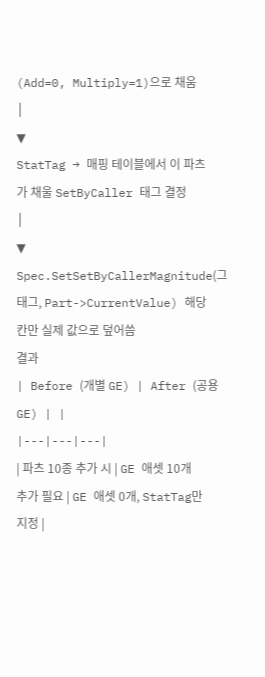(Add=0, Multiply=1)으로 채움
│
▼
StatTag → 매핑 테이블에서 이 파츠가 채울 SetByCaller 태그 결정
│
▼
Spec.SetSetByCallerMagnitude(그 태그, Part->CurrentValue) 해당 칸만 실제 값으로 덮어씀
결과
| Before (개별 GE) | After (공용 GE) | |
|---|---|---|
| 파츠 10종 추가 시 | GE 애셋 10개 추가 필요 | GE 애셋 0개, StatTag만 지정 |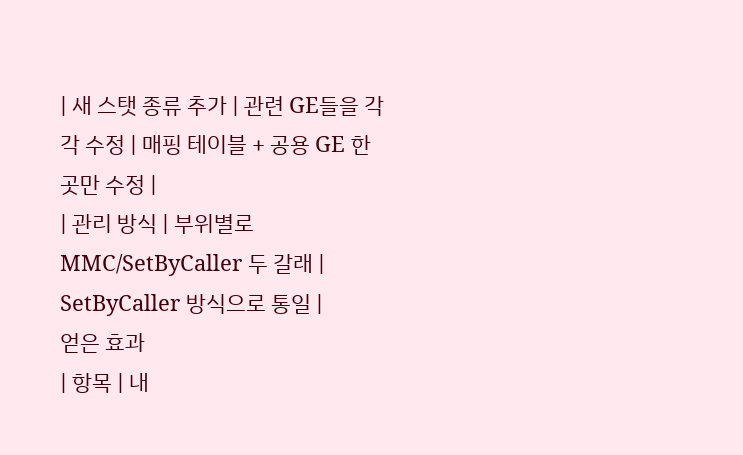| 새 스탯 종류 추가 | 관련 GE들을 각각 수정 | 매핑 테이블 + 공용 GE 한 곳만 수정 |
| 관리 방식 | 부위별로 MMC/SetByCaller 두 갈래 | SetByCaller 방식으로 통일 |
얻은 효과
| 항목 | 내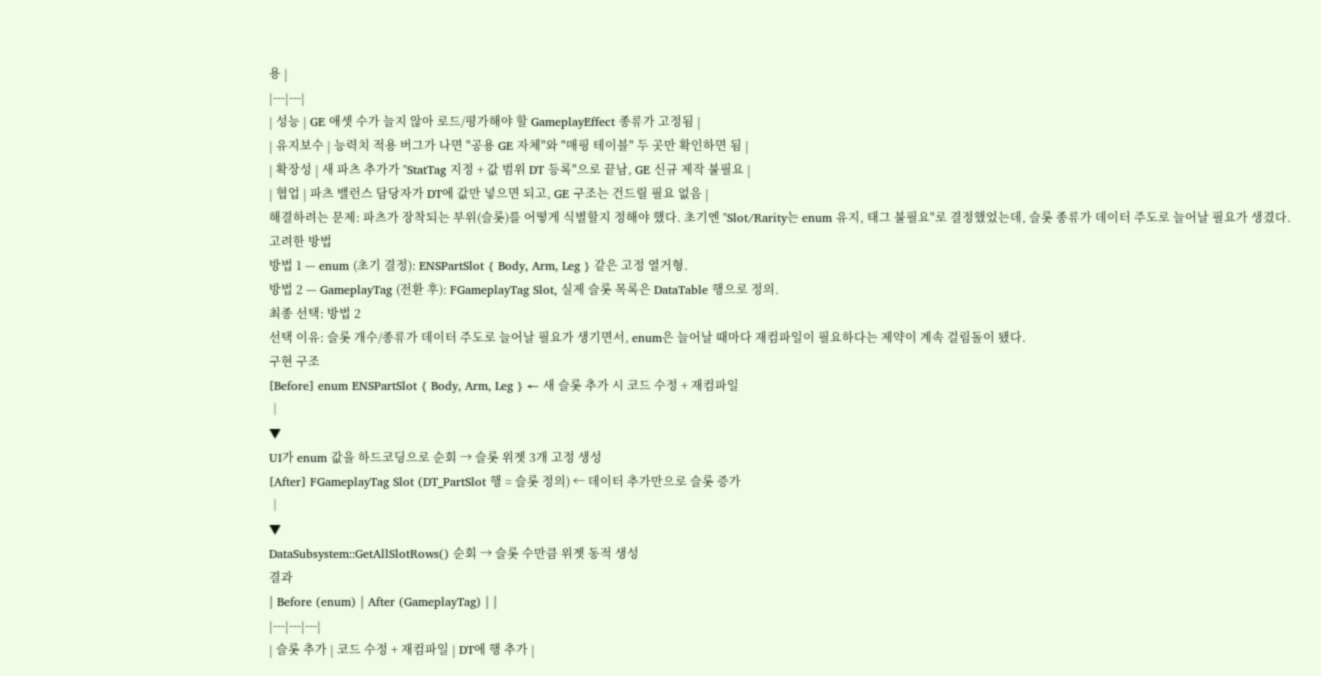용 |
|---|---|
| 성능 | GE 애셋 수가 늘지 않아 로드/평가해야 할 GameplayEffect 종류가 고정됨 |
| 유지보수 | 능력치 적용 버그가 나면 "공용 GE 자체"와 "매핑 테이블" 두 곳만 확인하면 됨 |
| 확장성 | 새 파츠 추가가 "StatTag 지정 + 값 범위 DT 등록"으로 끝남, GE 신규 제작 불필요 |
| 협업 | 파츠 밸런스 담당자가 DT에 값만 넣으면 되고, GE 구조는 건드릴 필요 없음 |
해결하려는 문제: 파츠가 장착되는 부위(슬롯)를 어떻게 식별할지 정해야 했다. 초기엔 "Slot/Rarity는 enum 유지, 태그 불필요"로 결정했었는데, 슬롯 종류가 데이터 주도로 늘어날 필요가 생겼다.
고려한 방법
방법 1 — enum (초기 결정): ENSPartSlot { Body, Arm, Leg } 같은 고정 열거형.
방법 2 — GameplayTag (전환 후): FGameplayTag Slot, 실제 슬롯 목록은 DataTable 행으로 정의.
최종 선택: 방법 2
선택 이유: 슬롯 개수/종류가 데이터 주도로 늘어날 필요가 생기면서, enum은 늘어날 때마다 재컴파일이 필요하다는 제약이 계속 걸림돌이 됐다.
구현 구조
[Before] enum ENSPartSlot { Body, Arm, Leg } ← 새 슬롯 추가 시 코드 수정 + 재컴파일
│
▼
UI가 enum 값을 하드코딩으로 순회 → 슬롯 위젯 3개 고정 생성
[After] FGameplayTag Slot (DT_PartSlot 행 = 슬롯 정의) ← 데이터 추가만으로 슬롯 증가
│
▼
DataSubsystem::GetAllSlotRows() 순회 → 슬롯 수만큼 위젯 동적 생성
결과
| Before (enum) | After (GameplayTag) | |
|---|---|---|
| 슬롯 추가 | 코드 수정 + 재컴파일 | DT에 행 추가 |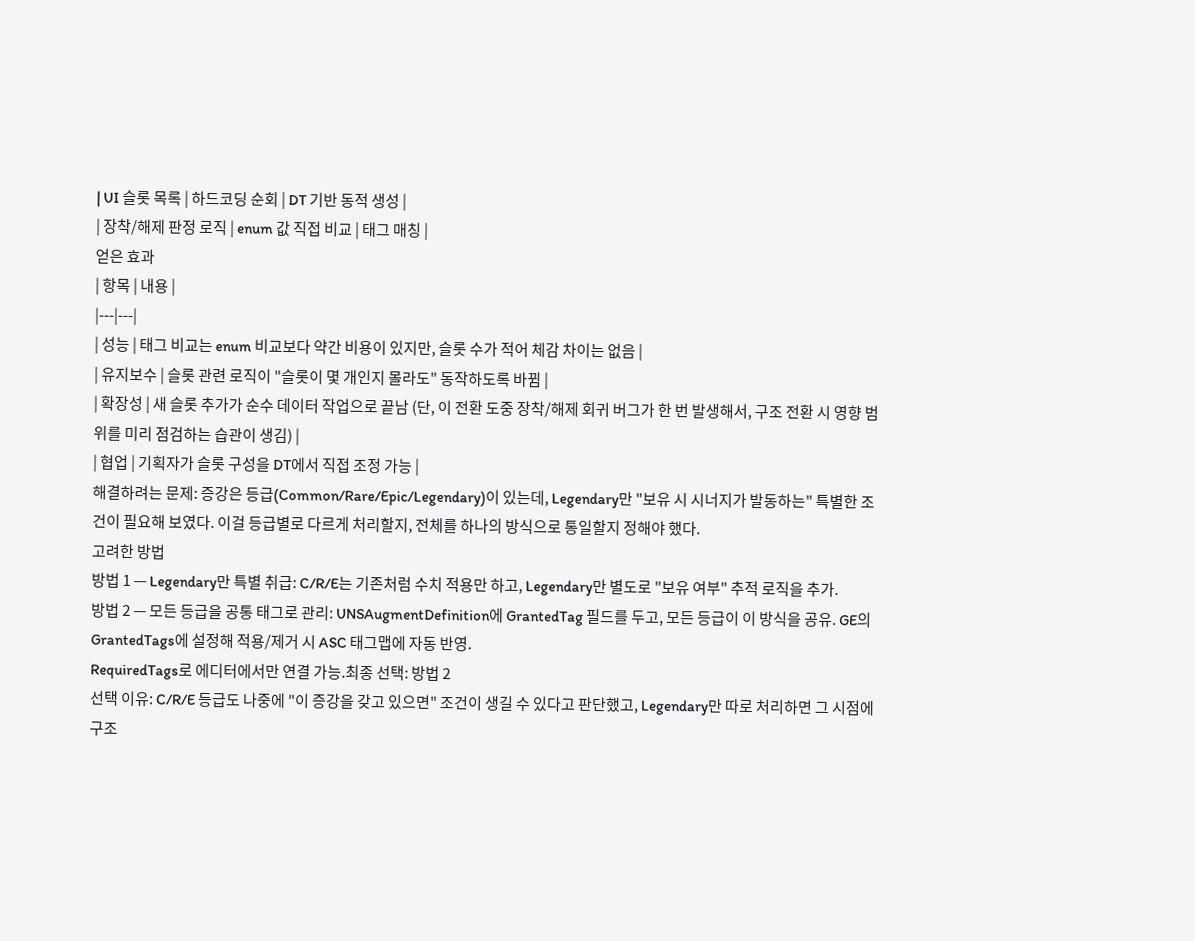| UI 슬롯 목록 | 하드코딩 순회 | DT 기반 동적 생성 |
| 장착/해제 판정 로직 | enum 값 직접 비교 | 태그 매칭 |
얻은 효과
| 항목 | 내용 |
|---|---|
| 성능 | 태그 비교는 enum 비교보다 약간 비용이 있지만, 슬롯 수가 적어 체감 차이는 없음 |
| 유지보수 | 슬롯 관련 로직이 "슬롯이 몇 개인지 몰라도" 동작하도록 바뀜 |
| 확장성 | 새 슬롯 추가가 순수 데이터 작업으로 끝남 (단, 이 전환 도중 장착/해제 회귀 버그가 한 번 발생해서, 구조 전환 시 영향 범위를 미리 점검하는 습관이 생김) |
| 협업 | 기획자가 슬롯 구성을 DT에서 직접 조정 가능 |
해결하려는 문제: 증강은 등급(Common/Rare/Epic/Legendary)이 있는데, Legendary만 "보유 시 시너지가 발동하는" 특별한 조건이 필요해 보였다. 이걸 등급별로 다르게 처리할지, 전체를 하나의 방식으로 통일할지 정해야 했다.
고려한 방법
방법 1 — Legendary만 특별 취급: C/R/E는 기존처럼 수치 적용만 하고, Legendary만 별도로 "보유 여부" 추적 로직을 추가.
방법 2 — 모든 등급을 공통 태그로 관리: UNSAugmentDefinition에 GrantedTag 필드를 두고, 모든 등급이 이 방식을 공유. GE의 GrantedTags에 설정해 적용/제거 시 ASC 태그맵에 자동 반영.
RequiredTags로 에디터에서만 연결 가능.최종 선택: 방법 2
선택 이유: C/R/E 등급도 나중에 "이 증강을 갖고 있으면" 조건이 생길 수 있다고 판단했고, Legendary만 따로 처리하면 그 시점에 구조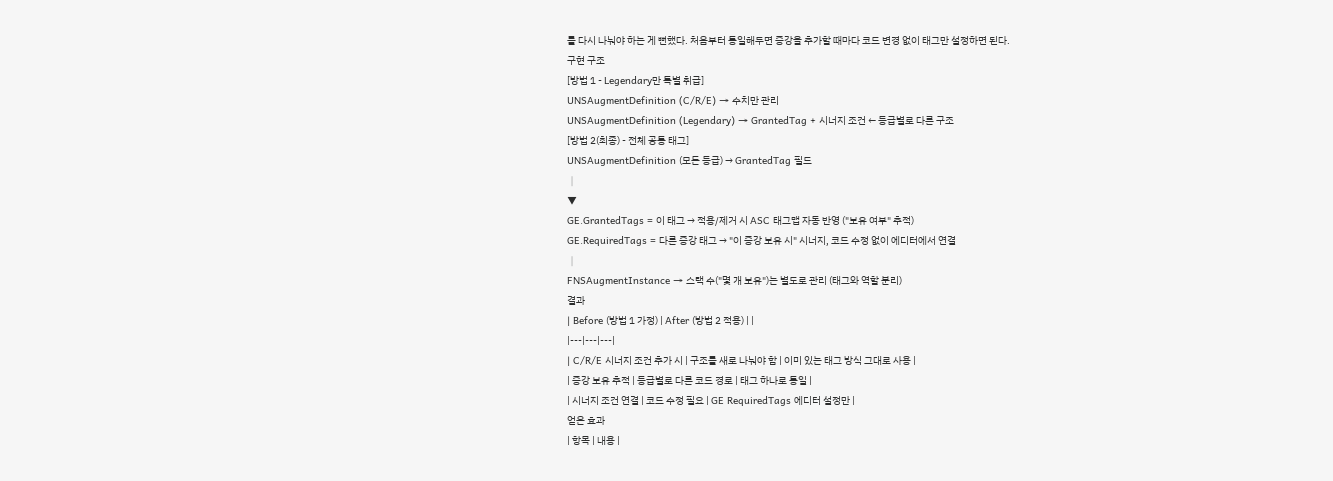를 다시 나눠야 하는 게 뻔했다. 처음부터 통일해두면 증강을 추가할 때마다 코드 변경 없이 태그만 설정하면 된다.
구현 구조
[방법 1 - Legendary만 특별 취급]
UNSAugmentDefinition (C/R/E) → 수치만 관리
UNSAugmentDefinition (Legendary) → GrantedTag + 시너지 조건 ← 등급별로 다른 구조
[방법 2(최종) - 전체 공통 태그]
UNSAugmentDefinition (모든 등급) → GrantedTag 필드
│
▼
GE.GrantedTags = 이 태그 → 적용/제거 시 ASC 태그맵 자동 반영 ("보유 여부" 추적)
GE.RequiredTags = 다른 증강 태그 → "이 증강 보유 시" 시너지, 코드 수정 없이 에디터에서 연결
│
FNSAugmentInstance → 스택 수("몇 개 보유")는 별도로 관리 (태그와 역할 분리)
결과
| Before (방법 1 가정) | After (방법 2 적용) | |
|---|---|---|
| C/R/E 시너지 조건 추가 시 | 구조를 새로 나눠야 함 | 이미 있는 태그 방식 그대로 사용 |
| 증강 보유 추적 | 등급별로 다른 코드 경로 | 태그 하나로 통일 |
| 시너지 조건 연결 | 코드 수정 필요 | GE RequiredTags 에디터 설정만 |
얻은 효과
| 항목 | 내용 |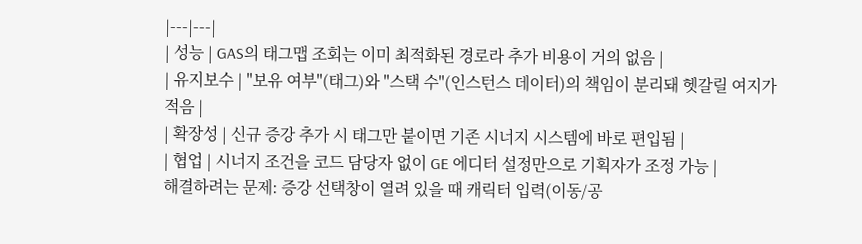|---|---|
| 성능 | GAS의 태그맵 조회는 이미 최적화된 경로라 추가 비용이 거의 없음 |
| 유지보수 | "보유 여부"(태그)와 "스택 수"(인스턴스 데이터)의 책임이 분리돼 헷갈릴 여지가 적음 |
| 확장성 | 신규 증강 추가 시 태그만 붙이면 기존 시너지 시스템에 바로 편입됨 |
| 협업 | 시너지 조건을 코드 담당자 없이 GE 에디터 설정만으로 기획자가 조정 가능 |
해결하려는 문제: 증강 선택창이 열려 있을 때 캐릭터 입력(이동/공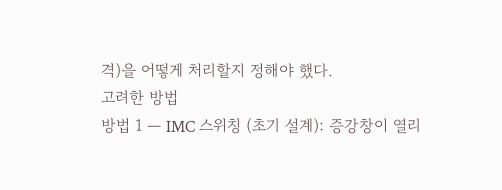격)을 어떻게 처리할지 정해야 했다.
고려한 방법
방법 1 — IMC 스위칭 (초기 설계): 증강창이 열리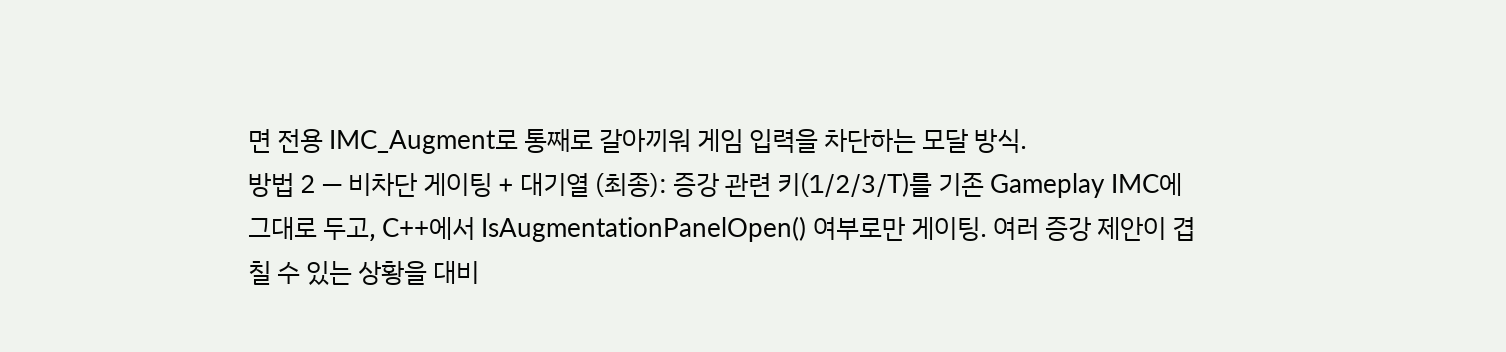면 전용 IMC_Augment로 통째로 갈아끼워 게임 입력을 차단하는 모달 방식.
방법 2 — 비차단 게이팅 + 대기열 (최종): 증강 관련 키(1/2/3/T)를 기존 Gameplay IMC에 그대로 두고, C++에서 IsAugmentationPanelOpen() 여부로만 게이팅. 여러 증강 제안이 겹칠 수 있는 상황을 대비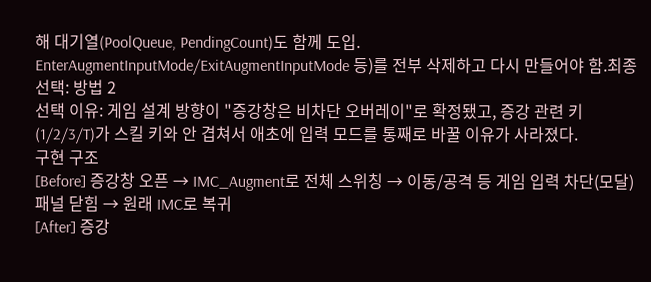해 대기열(PoolQueue, PendingCount)도 함께 도입.
EnterAugmentInputMode/ExitAugmentInputMode 등)를 전부 삭제하고 다시 만들어야 함.최종 선택: 방법 2
선택 이유: 게임 설계 방향이 "증강창은 비차단 오버레이"로 확정됐고, 증강 관련 키(1/2/3/T)가 스킬 키와 안 겹쳐서 애초에 입력 모드를 통째로 바꿀 이유가 사라졌다.
구현 구조
[Before] 증강창 오픈 → IMC_Augment로 전체 스위칭 → 이동/공격 등 게임 입력 차단(모달)
패널 닫힘 → 원래 IMC로 복귀
[After] 증강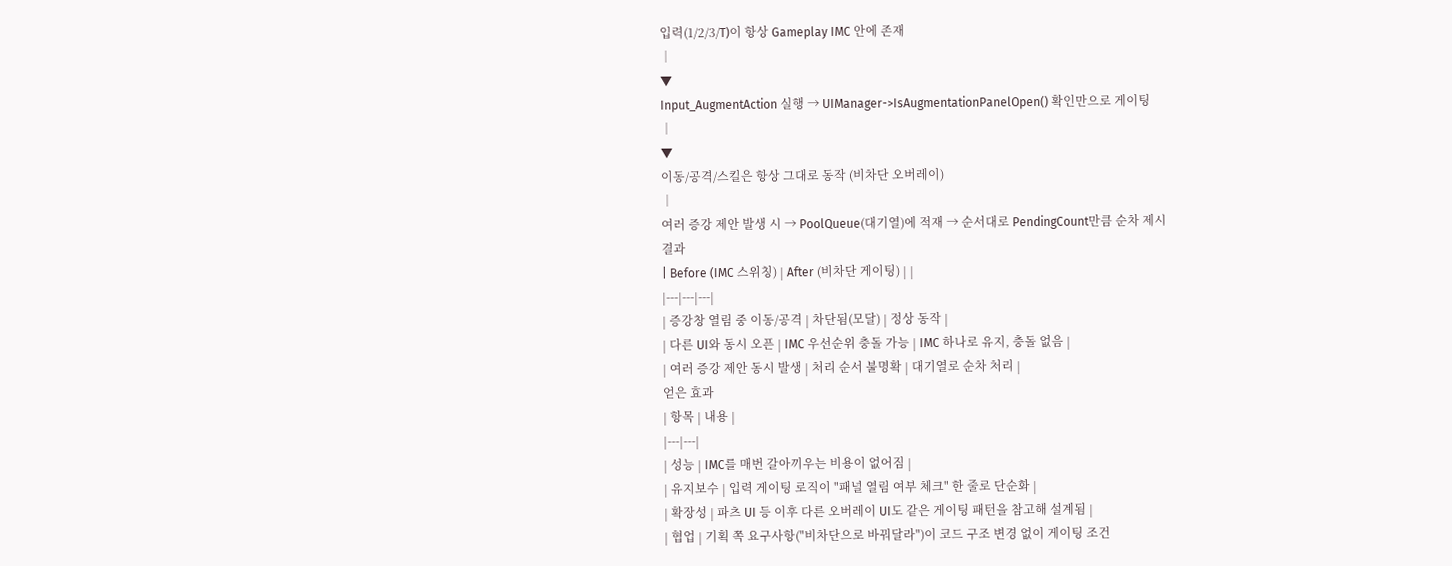입력(1/2/3/T)이 항상 Gameplay IMC 안에 존재
│
▼
Input_AugmentAction 실행 → UIManager->IsAugmentationPanelOpen() 확인만으로 게이팅
│
▼
이동/공격/스킬은 항상 그대로 동작 (비차단 오버레이)
│
여러 증강 제안 발생 시 → PoolQueue(대기열)에 적재 → 순서대로 PendingCount만큼 순차 제시
결과
| Before (IMC 스위칭) | After (비차단 게이팅) | |
|---|---|---|
| 증강창 열림 중 이동/공격 | 차단됨(모달) | 정상 동작 |
| 다른 UI와 동시 오픈 | IMC 우선순위 충돌 가능 | IMC 하나로 유지, 충돌 없음 |
| 여러 증강 제안 동시 발생 | 처리 순서 불명확 | 대기열로 순차 처리 |
얻은 효과
| 항목 | 내용 |
|---|---|
| 성능 | IMC를 매번 갈아끼우는 비용이 없어짐 |
| 유지보수 | 입력 게이팅 로직이 "패널 열림 여부 체크" 한 줄로 단순화 |
| 확장성 | 파츠 UI 등 이후 다른 오버레이 UI도 같은 게이팅 패턴을 참고해 설계됨 |
| 협업 | 기획 쪽 요구사항("비차단으로 바꿔달라")이 코드 구조 변경 없이 게이팅 조건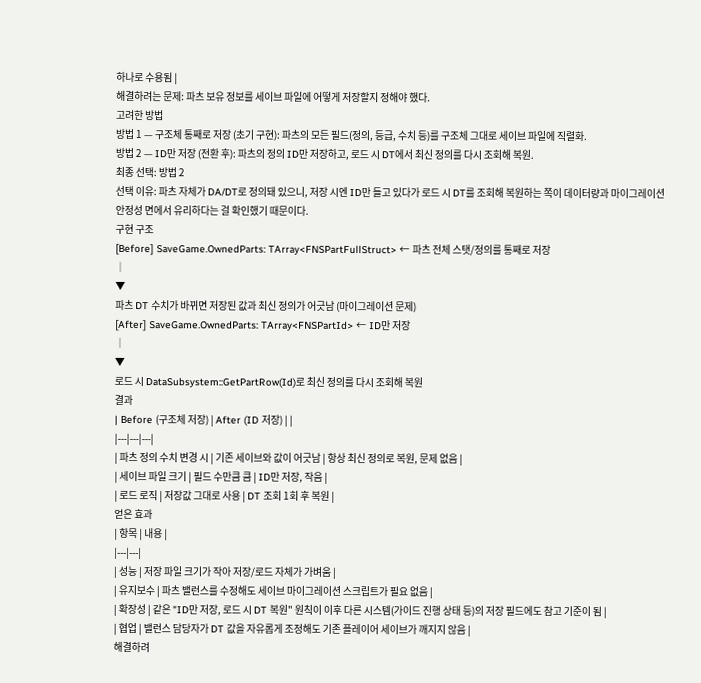하나로 수용됨 |
해결하려는 문제: 파츠 보유 정보를 세이브 파일에 어떻게 저장할지 정해야 했다.
고려한 방법
방법 1 — 구조체 통째로 저장 (초기 구현): 파츠의 모든 필드(정의, 등급, 수치 등)를 구조체 그대로 세이브 파일에 직렬화.
방법 2 — ID만 저장 (전환 후): 파츠의 정의 ID만 저장하고, 로드 시 DT에서 최신 정의를 다시 조회해 복원.
최종 선택: 방법 2
선택 이유: 파츠 자체가 DA/DT로 정의돼 있으니, 저장 시엔 ID만 들고 있다가 로드 시 DT를 조회해 복원하는 쪽이 데이터량과 마이그레이션 안정성 면에서 유리하다는 걸 확인했기 때문이다.
구현 구조
[Before] SaveGame.OwnedParts: TArray<FNSPartFullStruct> ← 파츠 전체 스탯/정의를 통째로 저장
│
▼
파츠 DT 수치가 바뀌면 저장된 값과 최신 정의가 어긋남 (마이그레이션 문제)
[After] SaveGame.OwnedParts: TArray<FNSPartId> ← ID만 저장
│
▼
로드 시 DataSubsystem::GetPartRow(Id)로 최신 정의를 다시 조회해 복원
결과
| Before (구조체 저장) | After (ID 저장) | |
|---|---|---|
| 파츠 정의 수치 변경 시 | 기존 세이브와 값이 어긋남 | 항상 최신 정의로 복원, 문제 없음 |
| 세이브 파일 크기 | 필드 수만큼 큼 | ID만 저장, 작음 |
| 로드 로직 | 저장값 그대로 사용 | DT 조회 1회 후 복원 |
얻은 효과
| 항목 | 내용 |
|---|---|
| 성능 | 저장 파일 크기가 작아 저장/로드 자체가 가벼움 |
| 유지보수 | 파츠 밸런스를 수정해도 세이브 마이그레이션 스크립트가 필요 없음 |
| 확장성 | 같은 "ID만 저장, 로드 시 DT 복원" 원칙이 이후 다른 시스템(가이드 진행 상태 등)의 저장 필드에도 참고 기준이 됨 |
| 협업 | 밸런스 담당자가 DT 값을 자유롭게 조정해도 기존 플레이어 세이브가 깨지지 않음 |
해결하려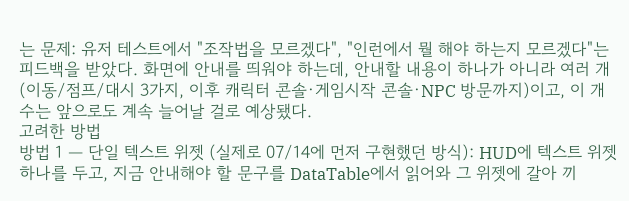는 문제: 유저 테스트에서 "조작법을 모르겠다", "인런에서 뭘 해야 하는지 모르겠다"는 피드백을 받았다. 화면에 안내를 띄워야 하는데, 안내할 내용이 하나가 아니라 여러 개(이동/점프/대시 3가지, 이후 캐릭터 콘솔·게임시작 콘솔·NPC 방문까지)이고, 이 개수는 앞으로도 계속 늘어날 걸로 예상됐다.
고려한 방법
방법 1 — 단일 텍스트 위젯 (실제로 07/14에 먼저 구현했던 방식): HUD에 텍스트 위젯 하나를 두고, 지금 안내해야 할 문구를 DataTable에서 읽어와 그 위젯에 갈아 끼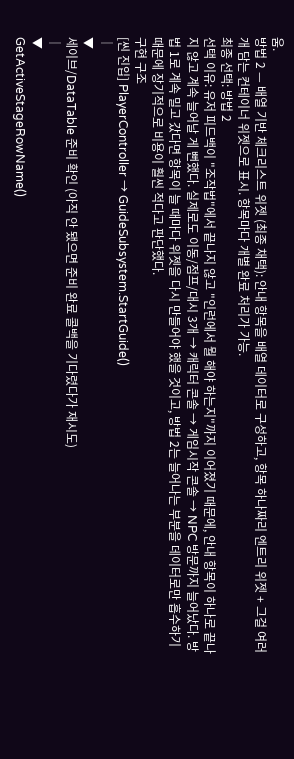움.
방법 2 — 배열 기반 체크리스트 위젯 (최종 채택): 안내 항목을 배열 데이터로 구성하고, 항목 하나짜리 엔트리 위젯 + 그걸 여러 개 담는 컨테이너 위젯으로 표시. 항목마다 개별 완료 처리가 가능.
최종 선택: 방법 2
선택 이유: 유저 피드백이 "조작법"에서 끝나지 않고 "인런에서 뭘 해야 하는지"까지 이어졌기 때문에, 안내 항목이 하나로 끝나지 않고 계속 늘어날 게 뻔했다. 실제로도 이동/점프/대시 3개 → 캐릭터 콘솔 → 게임시작 콘솔 → NPC 방문까지 늘어났다. 방법 1로 계속 밀고 갔다면 항목이 늘 때마다 위젯을 다시 만들어야 했을 것이고, 방법 2는 늘어나는 부분을 데이터로만 흡수하기 때문에 장기적으로 비용이 훨씬 적다고 판단했다.
구현 구조
[씬 진입] PlayerController → GuideSubsystem.StartGuide()
│
▼
세이브/DataTable 준비 확인 (아직 안 됐으면 준비 완료 콜백을 기다렸다가 재시도)
│
▼
GetActiveStageRowName()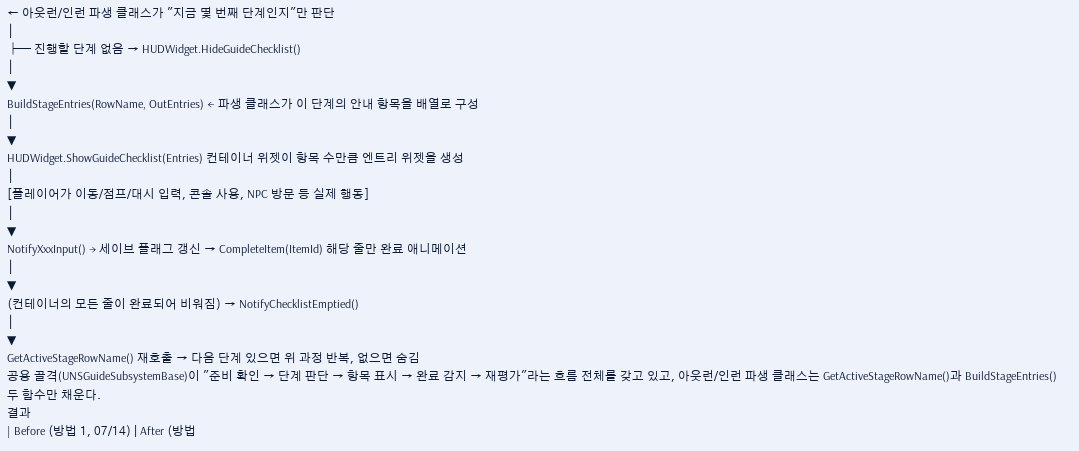← 아웃런/인런 파생 클래스가 "지금 몇 번째 단계인지"만 판단
│
├─ 진행할 단계 없음 → HUDWidget.HideGuideChecklist()
│
▼
BuildStageEntries(RowName, OutEntries) ← 파생 클래스가 이 단계의 안내 항목을 배열로 구성
│
▼
HUDWidget.ShowGuideChecklist(Entries) 컨테이너 위젯이 항목 수만큼 엔트리 위젯을 생성
│
[플레이어가 이동/점프/대시 입력, 콘솔 사용, NPC 방문 등 실제 행동]
│
▼
NotifyXxxInput() → 세이브 플래그 갱신 → CompleteItem(ItemId) 해당 줄만 완료 애니메이션
│
▼
(컨테이너의 모든 줄이 완료되어 비워짐) → NotifyChecklistEmptied()
│
▼
GetActiveStageRowName() 재호출 → 다음 단계 있으면 위 과정 반복, 없으면 숨김
공용 골격(UNSGuideSubsystemBase)이 "준비 확인 → 단계 판단 → 항목 표시 → 완료 감지 → 재평가"라는 흐름 전체를 갖고 있고, 아웃런/인런 파생 클래스는 GetActiveStageRowName()과 BuildStageEntries() 두 함수만 채운다.
결과
| Before (방법 1, 07/14) | After (방법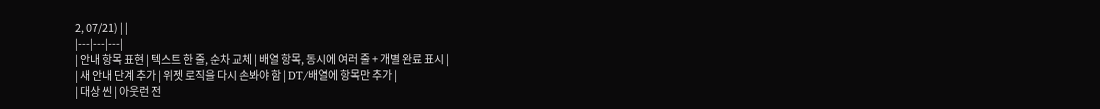2, 07/21) | |
|---|---|---|
| 안내 항목 표현 | 텍스트 한 줄, 순차 교체 | 배열 항목, 동시에 여러 줄 + 개별 완료 표시 |
| 새 안내 단계 추가 | 위젯 로직을 다시 손봐야 함 | DT/배열에 항목만 추가 |
| 대상 씬 | 아웃런 전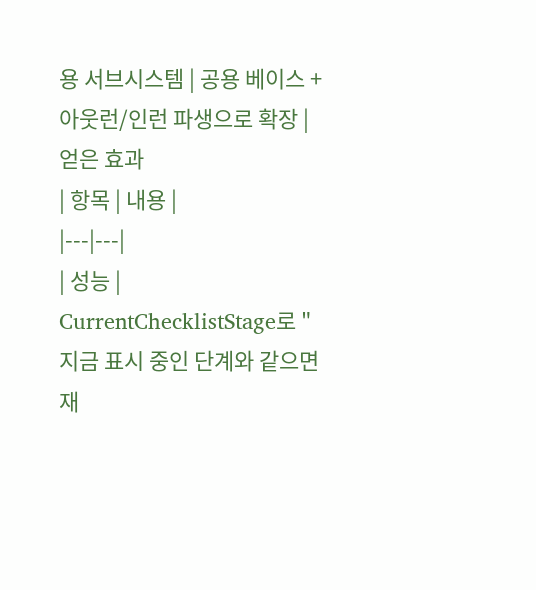용 서브시스템 | 공용 베이스 + 아웃런/인런 파생으로 확장 |
얻은 효과
| 항목 | 내용 |
|---|---|
| 성능 | CurrentChecklistStage로 "지금 표시 중인 단계와 같으면 재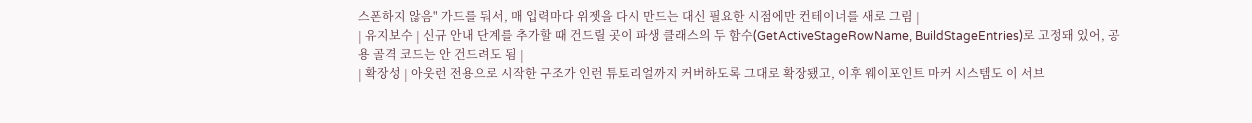스폰하지 않음" 가드를 둬서, 매 입력마다 위젯을 다시 만드는 대신 필요한 시점에만 컨테이너를 새로 그림 |
| 유지보수 | 신규 안내 단계를 추가할 때 건드릴 곳이 파생 클래스의 두 함수(GetActiveStageRowName, BuildStageEntries)로 고정돼 있어, 공용 골격 코드는 안 건드려도 됨 |
| 확장성 | 아웃런 전용으로 시작한 구조가 인런 튜토리얼까지 커버하도록 그대로 확장됐고, 이후 웨이포인트 마커 시스템도 이 서브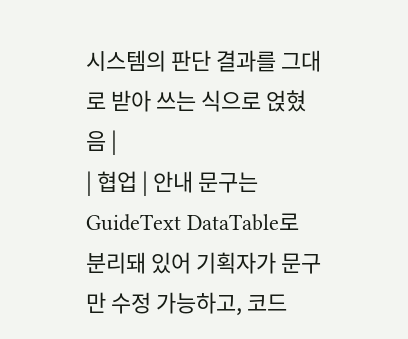시스템의 판단 결과를 그대로 받아 쓰는 식으로 얹혔음 |
| 협업 | 안내 문구는 GuideText DataTable로 분리돼 있어 기획자가 문구만 수정 가능하고, 코드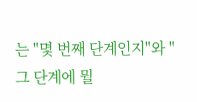는 "몇 번째 단계인지"와 "그 단계에 뭘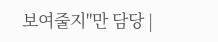보여줄지"만 담당 |